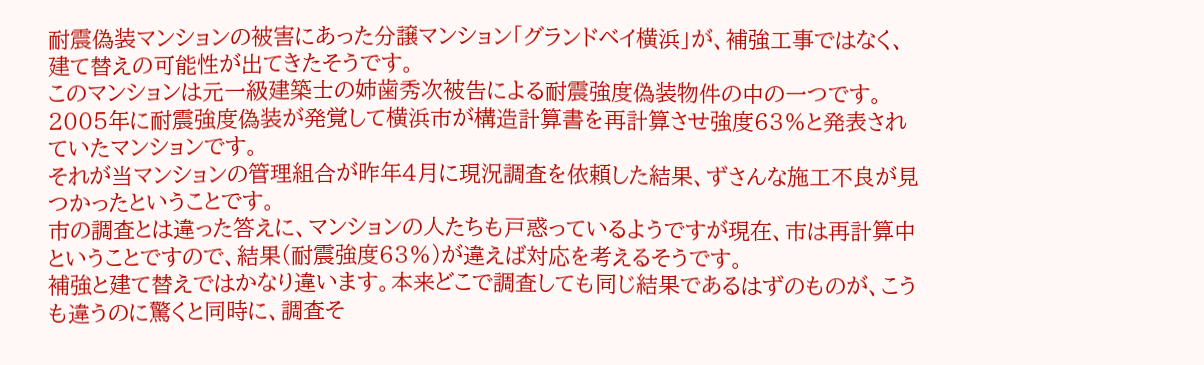耐震偽装マンションの被害にあった分譲マンション「グランドベイ横浜」が、補強工事ではなく、建て替えの可能性が出てきたそうです。
このマンションは元一級建築士の姉歯秀次被告による耐震強度偽装物件の中の一つです。
2005年に耐震強度偽装が発覚して横浜市が構造計算書を再計算させ強度63%と発表されていたマンションです。
それが当マンションの管理組合が昨年4月に現況調査を依頼した結果、ずさんな施工不良が見つかったということです。
市の調査とは違った答えに、マンションの人たちも戸惑っているようですが現在、市は再計算中ということですので、結果(耐震強度63%)が違えば対応を考えるそうです。
補強と建て替えではかなり違います。本来どこで調査しても同じ結果であるはずのものが、こうも違うのに驚くと同時に、調査そ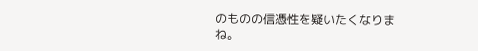のものの信憑性を疑いたくなりまね。